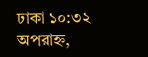ঢাকা ১০:৩২ অপরাহ্ন,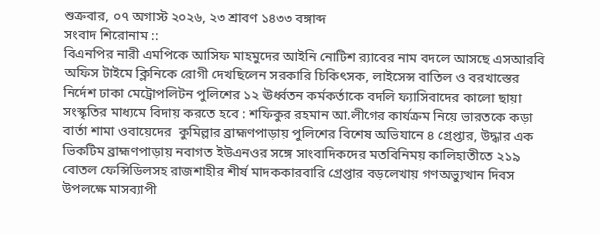শুক্রবার, ০৭ অগাস্ট ২০২৬, ২৩ শ্রাবণ ১৪৩৩ বঙ্গাব্দ
সংবাদ শিরোনাম ::
বিএনপির নারী এমপিকে আসিফ মাহমুদের আইনি নোটিশ র‍্যাবের নাম বদলে আসছে এসআরবি অফিস টাইমে ক্লিনিকে রোগী দেখছিলেন সরকারি চিকিৎসক, লাইসেন্স বাতিল ও বরখাস্তের নির্দেশ ঢাকা মেট্রোপলিটন পুলিশের ১২ ঊর্ধ্বতন কর্মকর্তাকে বদলি ফ্যাসিবাদের কালো ছায়া সংস্কৃতির মাধ্যমে বিদায় করতে হবে : শফিকুর রহমান আ.লীগের কার্যক্রম নিয়ে ভারতকে কড়া বার্তা শামা ওবায়েদের  কুমিল্লার ব্রাহ্মণপাড়ায় পুলিশের বিশেষ অভিযানে ৪ গ্রেপ্তার, উদ্ধার এক ভিকটিম ব্রাহ্মণপাড়ায় নবাগত ইউএনওর সঙ্গে সাংবাদিকদের মতবিনিময় কালিহাতীতে ২১৯ বোতল ফেন্সিডিলসহ রাজশাহীর শীর্ষ মাদককারবারি গ্রেপ্তার বড়লেখায় গণঅভ্যুত্থান দিবস উপলক্ষে মাসব্যাপী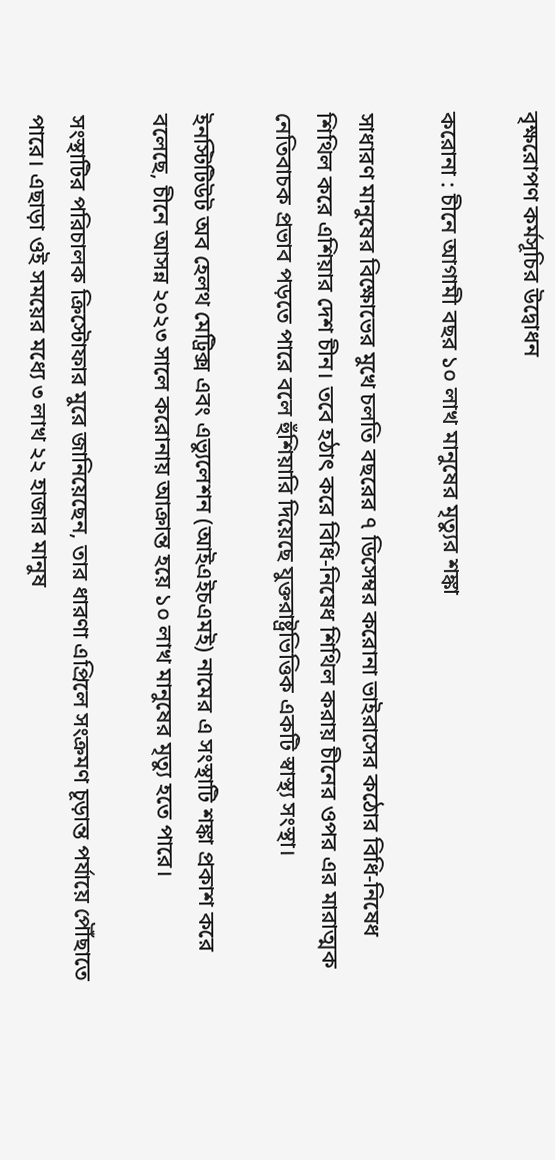বৃক্ষরোপণ কর্মসূচির উদ্বোধন

করোনা : চীনে আগামী বছর ১০ লাখ মানুষের মৃত্যুর শঙ্কা

সাধারণ মানুষের বিক্ষোভের মুখে চলতি বছরের ৭ ডিসেম্বর করোনা ভাইরাসের কঠোর বিধি-নিষেধ শিথিল করে এশিয়ার দেশ চীন। তবে হঠাৎ করে বিধি-নিষেধ শিথিল করায় চীনের ওপর এর মারাত্মক নেতিবাচক প্রভাব পড়তে পারে বলে হুঁশিয়ারি দিয়েছে যুক্তরাষ্ট্রভিত্তিক একটি স্বাস্থ্য সংস্থা।

ইনস্টিটিউট অব হেলথ মেট্রিক্স এবং এভ্যুলেশন (আইএইচএমই) নামের এ সংস্থাটি শঙ্কা প্রকাশ করে বলেছে, চীনে আসন্ন ২০২৩ সালে করোনায় আক্রান্ত হয়ে ১০ লাখ মানুষের মৃত্যু হতে পারে।

সংস্থাটির পরিচালক ক্রিস্টোফার মুরে জানিয়েছেন, তার ধারণা এপ্রিলে সংক্রমণ চূড়ান্ত পর্যায়ে পৌঁছাতে পারে। এছাড়া ওই সময়ের মধ্যে ৩ লাখ ২২ হাজার মানুষ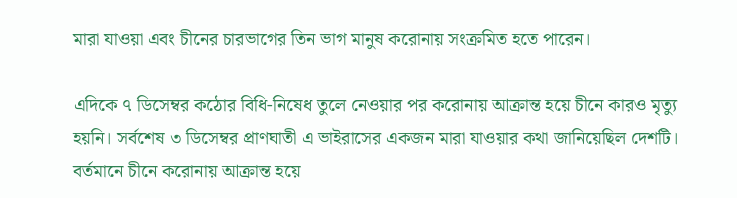মারা যাওয়া এবং চীনের চারভাগের তিন ভাগ মানুষ করোনায় সংক্রমিত হতে পারেন।

এদিকে ৭ ডিসেম্বর কঠোর বিধি-নিষেধ তুলে নেওয়ার পর করোনায় আক্রান্ত হয়ে চীনে কারও মৃত্যু হয়নি। সর্বশেষ ৩ ডিসেম্বর প্রাণঘাতী এ ভাইরাসের একজন মারা যাওয়ার কথা জানিয়েছিল দেশটি। বর্তমানে চীনে করোনায় আক্রান্ত হয়ে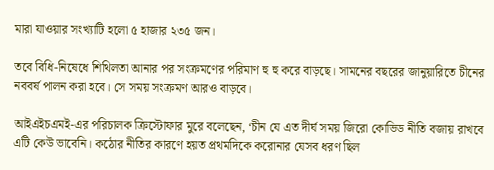মারা যাওয়ার সংখ্যাটি হলো ৫ হাজার ২৩৫ জন।

তবে বিধি-নিষেধে শিথিলতা আনার পর সংক্রমণের পরিমাণ হু হু করে বাড়ছে। সামনের বছরের জানুয়ারিতে চীনের নববর্ষ পালন করা হবে। সে সময় সংক্রমণ আরও বাড়বে।

আইএইচএমই-এর পরিচালক ক্রিস্টোফার মুরে বলেছেন, ‘চীন যে এত দীর্ঘ সময় জিরো কোভিড নীতি বজায় রাখবে এটি কেউ ভাবেনি। কঠোর নীতির কারণে হয়ত প্রথমদিকে করোনার যেসব ধরণ ছিল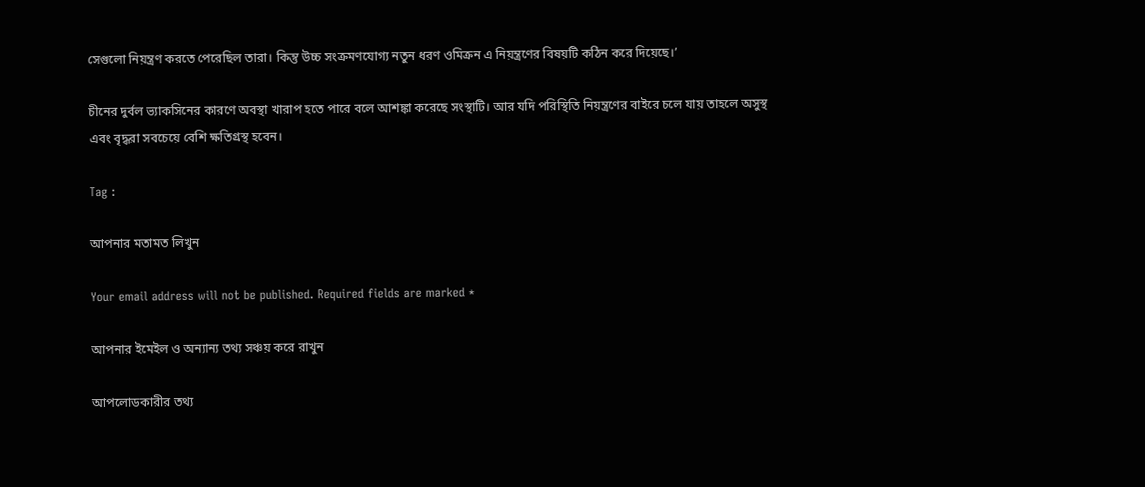সেগুলো নিয়ন্ত্রণ করতে পেরেছিল তারা। কিন্তু উচ্চ সংক্রমণযোগ্য নতুন ধরণ ওমিক্রন এ নিয়ন্ত্রণের বিষয়টি কঠিন করে দিয়েছে।’

চীনের দুর্বল ভ্যাকসিনের কারণে অবস্থা খারাপ হতে পারে বলে আশঙ্কা করেছে সংস্থাটি। আর যদি পরিস্থিতি নিয়ন্ত্রণের বাইরে চলে যায় তাহলে অসুস্থ এবং বৃদ্ধরা সবচেয়ে বেশি ক্ষতিগ্রস্থ হবেন।

Tag :

আপনার মতামত লিখুন

Your email address will not be published. Required fields are marked *

আপনার ইমেইল ও অন্যান্য তথ্য সঞ্চয় করে রাখুন

আপলোডকারীর তথ্য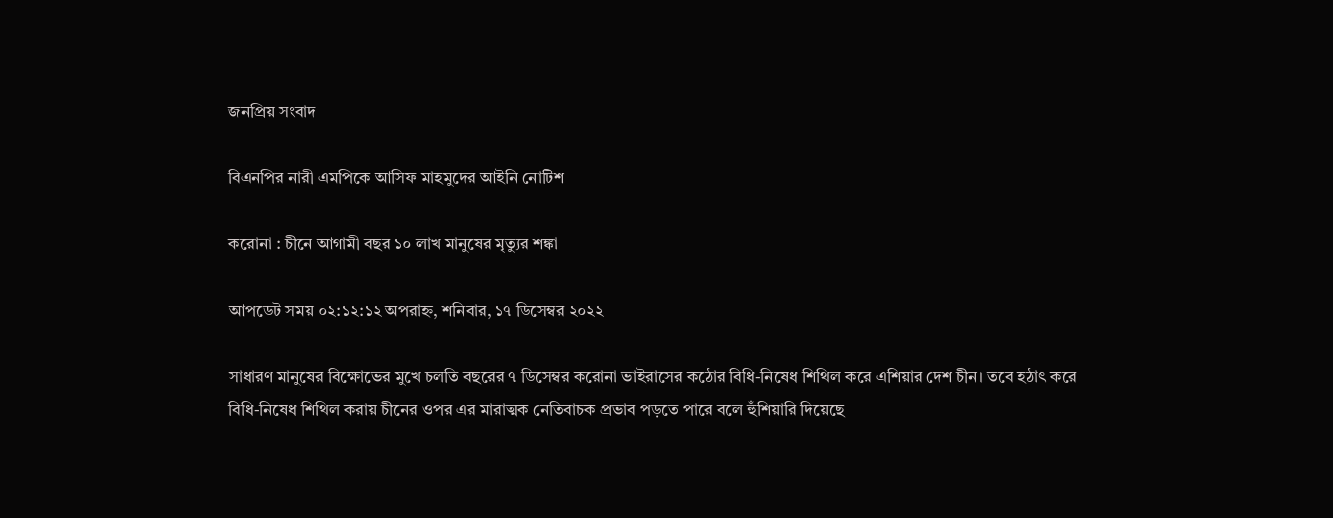জনপ্রিয় সংবাদ

বিএনপির নারী এমপিকে আসিফ মাহমুদের আইনি নোটিশ

করোনা : চীনে আগামী বছর ১০ লাখ মানুষের মৃত্যুর শঙ্কা

আপডেট সময় ০২:১২:১২ অপরাহ্ন, শনিবার, ১৭ ডিসেম্বর ২০২২

সাধারণ মানুষের বিক্ষোভের মুখে চলতি বছরের ৭ ডিসেম্বর করোনা ভাইরাসের কঠোর বিধি-নিষেধ শিথিল করে এশিয়ার দেশ চীন। তবে হঠাৎ করে বিধি-নিষেধ শিথিল করায় চীনের ওপর এর মারাত্মক নেতিবাচক প্রভাব পড়তে পারে বলে হুঁশিয়ারি দিয়েছে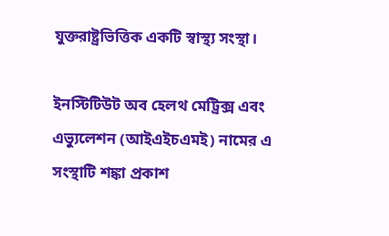যুক্তরাষ্ট্রভিত্তিক একটি স্বাস্থ্য সংস্থা।

ইনস্টিটিউট অব হেলথ মেট্রিক্স এবং এভ্যুলেশন (আইএইচএমই) নামের এ সংস্থাটি শঙ্কা প্রকাশ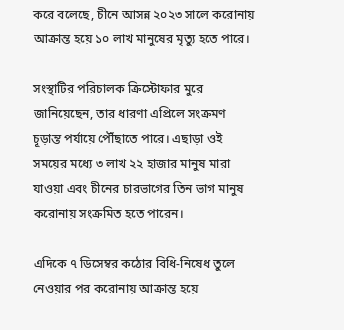করে বলেছে, চীনে আসন্ন ২০২৩ সালে করোনায় আক্রান্ত হয়ে ১০ লাখ মানুষের মৃত্যু হতে পারে।

সংস্থাটির পরিচালক ক্রিস্টোফার মুরে জানিয়েছেন, তার ধারণা এপ্রিলে সংক্রমণ চূড়ান্ত পর্যায়ে পৌঁছাতে পারে। এছাড়া ওই সময়ের মধ্যে ৩ লাখ ২২ হাজার মানুষ মারা যাওয়া এবং চীনের চারভাগের তিন ভাগ মানুষ করোনায় সংক্রমিত হতে পারেন।

এদিকে ৭ ডিসেম্বর কঠোর বিধি-নিষেধ তুলে নেওয়ার পর করোনায় আক্রান্ত হয়ে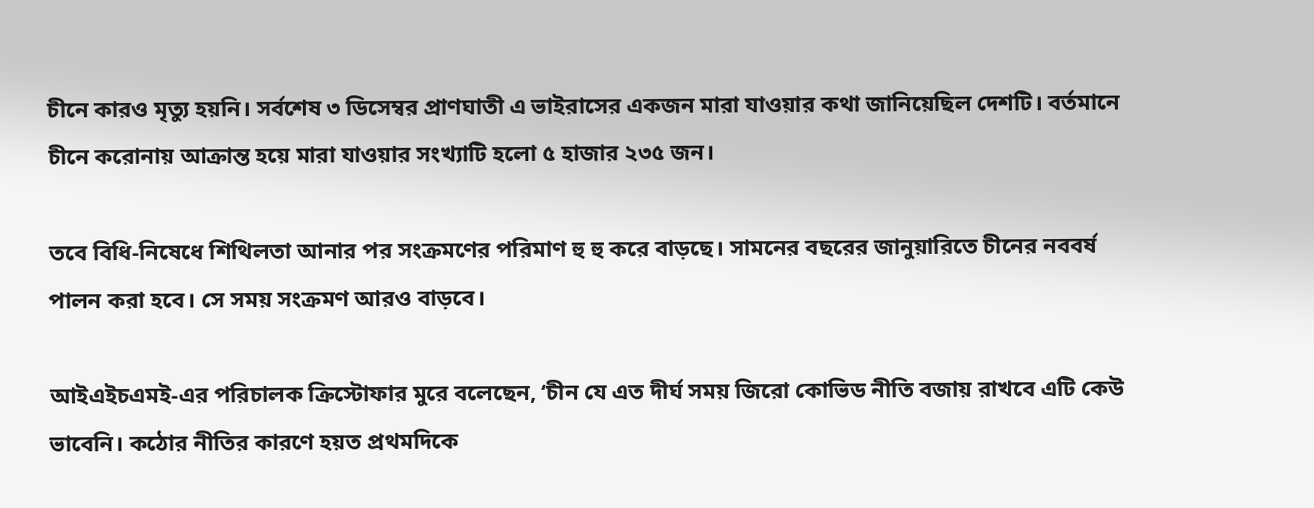চীনে কারও মৃত্যু হয়নি। সর্বশেষ ৩ ডিসেম্বর প্রাণঘাতী এ ভাইরাসের একজন মারা যাওয়ার কথা জানিয়েছিল দেশটি। বর্তমানে চীনে করোনায় আক্রান্ত হয়ে মারা যাওয়ার সংখ্যাটি হলো ৫ হাজার ২৩৫ জন।

তবে বিধি-নিষেধে শিথিলতা আনার পর সংক্রমণের পরিমাণ হু হু করে বাড়ছে। সামনের বছরের জানুয়ারিতে চীনের নববর্ষ পালন করা হবে। সে সময় সংক্রমণ আরও বাড়বে।

আইএইচএমই-এর পরিচালক ক্রিস্টোফার মুরে বলেছেন, ‘চীন যে এত দীর্ঘ সময় জিরো কোভিড নীতি বজায় রাখবে এটি কেউ ভাবেনি। কঠোর নীতির কারণে হয়ত প্রথমদিকে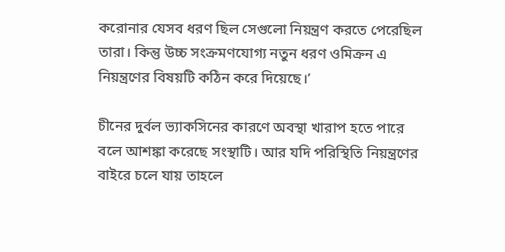করোনার যেসব ধরণ ছিল সেগুলো নিয়ন্ত্রণ করতে পেরেছিল তারা। কিন্তু উচ্চ সংক্রমণযোগ্য নতুন ধরণ ওমিক্রন এ নিয়ন্ত্রণের বিষয়টি কঠিন করে দিয়েছে।’

চীনের দুর্বল ভ্যাকসিনের কারণে অবস্থা খারাপ হতে পারে বলে আশঙ্কা করেছে সংস্থাটি। আর যদি পরিস্থিতি নিয়ন্ত্রণের বাইরে চলে যায় তাহলে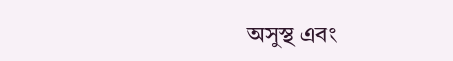অসুস্থ এবং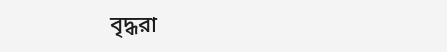বৃদ্ধরা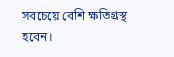সবচেয়ে বেশি ক্ষতিগ্রস্থ হবেন।